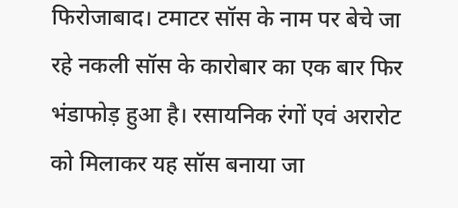फिरोजाबाद। टमाटर सॉस के नाम पर बेचे जा रहे नकली सॉस के कारोबार का एक बार फिर भंडाफोड़ हुआ है। रसायनिक रंगों एवं अरारोट को मिलाकर यह सॉस बनाया जा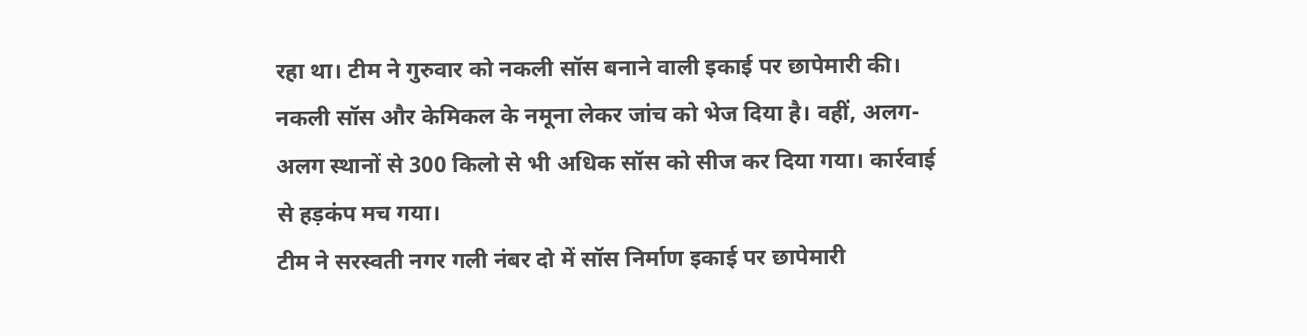रहा था। टीम ने गुरुवार को नकली सॉस बनाने वाली इकाई पर छापेमारी की। नकली सॉस और केमिकल के नमूना लेकर जांच को भेज दिया है। वहीं, अलग-अलग स्थानों से 300 किलो से भी अधिक सॉस को सीज कर दिया गया। कार्रवाई से हड़कंप मच गया।
टीम ने सरस्वती नगर गली नंबर दो में सॉस निर्माण इकाई पर छापेमारी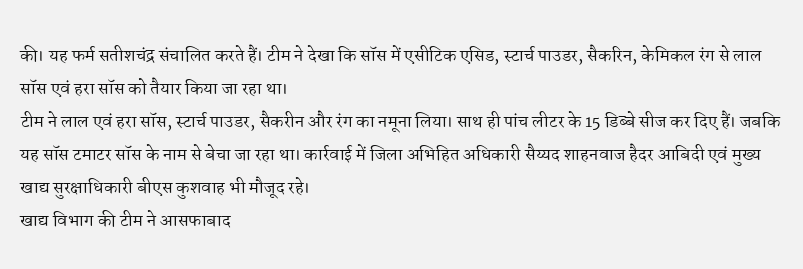की। यह फर्म सतीशचंद्र संचालित करते हैं। टीम ने देखा कि सॉस में एसीटिक एसिड, स्टार्च पाउडर, सैकरिन, केमिकल रंग से लाल सॉस एवं हरा सॉस को तैयार किया जा रहा था।
टीम ने लाल एवं हरा सॉस, स्टार्च पाउडर, सैकरीन और रंग का नमूना लिया। साथ ही पांच लीटर के 15 डिब्बे सीज कर दिए हैं। जबकि यह सॉस टमाटर सॉस के नाम से बेचा जा रहा था। कार्रवाई में जिला अभिहित अधिकारी सैय्यद शाहनवाज हैदर आबिदी एवं मुख्य खाद्य सुरक्षाधिकारी बीएस कुशवाह भी मौजूद रहे।
खाद्य विभाग की टीम ने आसफाबाद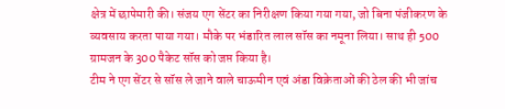क्षेत्र में छापेमारी की। संजय एग सेंटर का निरीक्षण किया गया गया, जो बिना पंजीकरण के व्यवसाय करता पाया गया। मौके पर भंडारित लाल सॉस का नमूना लिया। साथ ही 500 ग्रामजन के 300 पैकेट सॉस को जप्त किया है।
टीम ने एग सेंटर से सॉस ले जाने वाले चाऊमीन एवं अंडा विक्रेताओं की ठेल की भी जांच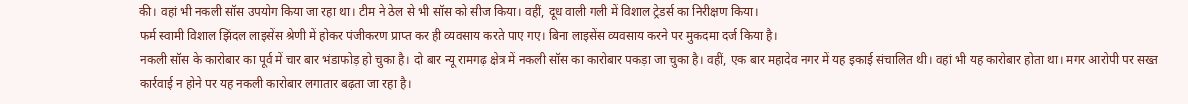की। वहां भी नकली सॉस उपयोग किया जा रहा था। टीम ने ठेल से भी सॉस को सीज किया। वहीं, दूध वाली गली में विशाल ट्रेडर्स का निरीक्षण किया।
फर्म स्वामी विशाल झिंदल लाइसेंस श्रेणी में होकर पंजीकरण प्राप्त कर ही व्यवसाय करते पाए गए। बिना लाइसेंस व्यवसाय करने पर मुकदमा दर्ज किया है।
नकली सॉस के कारोबार का पूर्व में चार बार भंडाफोड़ हो चुका है। दो बार न्यू रामगढ़ क्षेत्र में नकली सॉस का कारोबार पकड़ा जा चुका है। वहीं, एक बार महादेव नगर में यह इकाई संचालित थी। वहां भी यह कारोबार होता था। मगर आरोपी पर सख्त कार्रवाई न होने पर यह नकली कारोबार लगातार बढ़ता जा रहा है।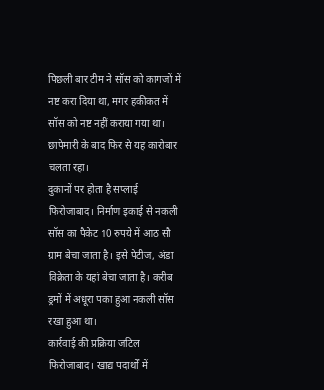पिछली बार टीम ने सॉस को कागजों में नष्ट करा दिया था, मगर हकीकत में सॉस को नष्ट नहीं कराया गया था। छापेमारी के बाद फिर से यह कारोबार चलता रहा।
दुकानों पर होता है सप्लाई
फिरोजाबाद। निर्माण इकाई से नकली सॉस का पैकेट 10 रुपये में आठ सौ ग्राम बेचा जाता है। इसे पेटीज, अंडा विक्रेता के यहां बेचा जाता है। करीब ड्रमों में अधूरा पका हुआ नकली सॉस रखा हुआ था।
कार्रवाई की प्रक्रिया जटिल
फिरोजाबाद। खाद्य पदार्थों में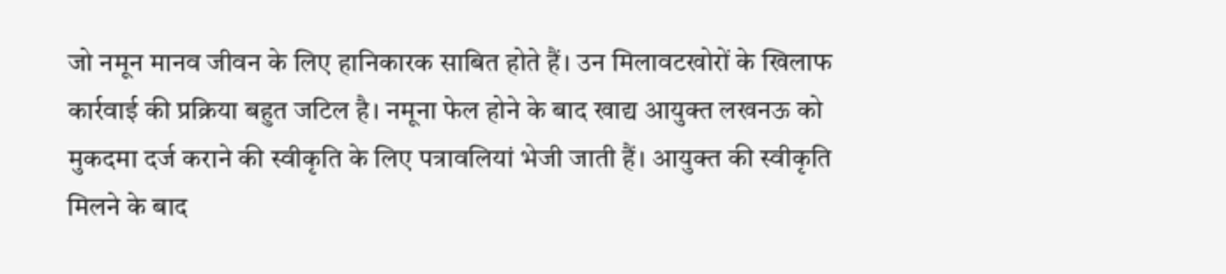जो नमून मानव जीवन के लिए हानिकारक साबित होते हैं। उन मिलावटखोरों के खिलाफ कार्रवाई की प्रक्रिया बहुत जटिल है। नमूना फेल होने के बाद खाद्य आयुक्त लखनऊ को मुकदमा दर्ज कराने की स्वीकृति के लिए पत्रावलियां भेजी जाती हैं। आयुक्त की स्वीकृति मिलने के बाद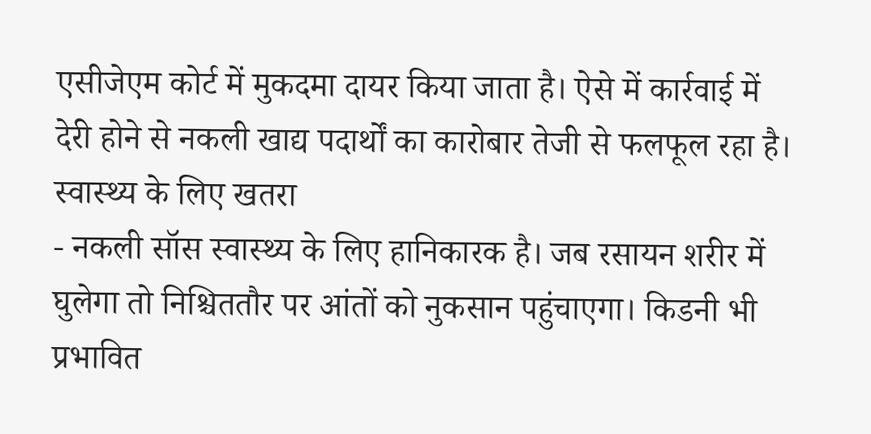एसीजेएम कोर्ट में मुकदमा दायर किया जाता है। ऐसे में कार्रवाई में देरी होने से नकली खाद्य पदार्थों का कारोबार तेजी से फलफूल रहा है।
स्वास्थ्य के लिए खतरा
- नकली सॉस स्वास्थ्य के लिए हानिकारक है। जब रसायन शरीर में घुलेगा तो निश्चिततौर पर आंतों को नुकसान पहुंचाएगा। किडनी भी प्रभावित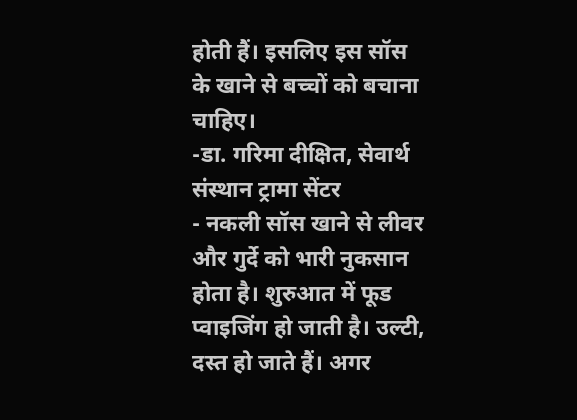होती हैं। इसलिए इस सॉस के खाने से बच्चों को बचाना चाहिए।
-डा. गरिमा दीक्षित, सेवार्थ संस्थान ट्रामा सेंटर
- नकली सॉस खाने से लीवर और गुर्दे को भारी नुकसान होता है। शुरुआत में फूड प्वाइजिंग हो जाती है। उल्टी, दस्त हो जाते हैं। अगर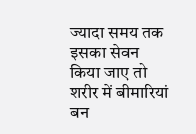ज्यादा समय तक इसका सेवन किया जाए तो शरीर में बीमारियां बन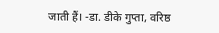जाती हैं। -डा. डीके गुप्ता, वरिष्ठ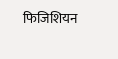फिजिशियन